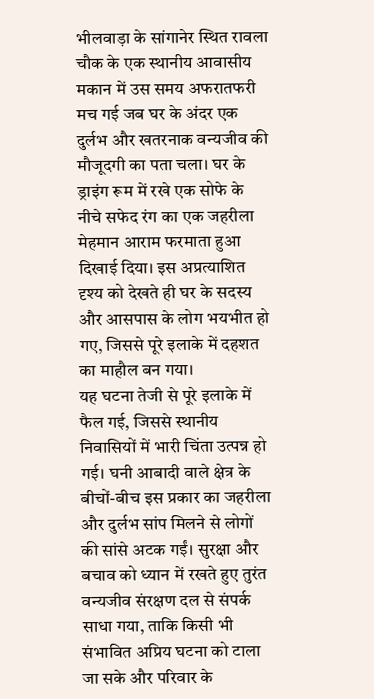भीलवाड़ा के सांगानेर स्थित रावला चौक के एक स्थानीय आवासीय मकान में उस समय अफरातफरी मच गई जब घर के अंदर एक दुर्लभ और खतरनाक वन्यजीव की मौजूदगी का पता चला। घर के ड्राइंग रूम में रखे एक सोफे के नीचे सफेद रंग का एक जहरीला मेहमान आराम फरमाता हुआ दिखाई दिया। इस अप्रत्याशित दृश्य को देखते ही घर के सदस्य और आसपास के लोग भयभीत हो गए, जिससे पूरे इलाके में दहशत का माहौल बन गया।
यह घटना तेजी से पूरे इलाके में फैल गई, जिससे स्थानीय निवासियों में भारी चिंता उत्पन्न हो गई। घनी आबादी वाले क्षेत्र के बीचों-बीच इस प्रकार का जहरीला और दुर्लभ सांप मिलने से लोगों की सांसे अटक गईं। सुरक्षा और बचाव को ध्यान में रखते हुए तुरंत वन्यजीव संरक्षण दल से संपर्क साधा गया, ताकि किसी भी संभावित अप्रिय घटना को टाला जा सके और परिवार के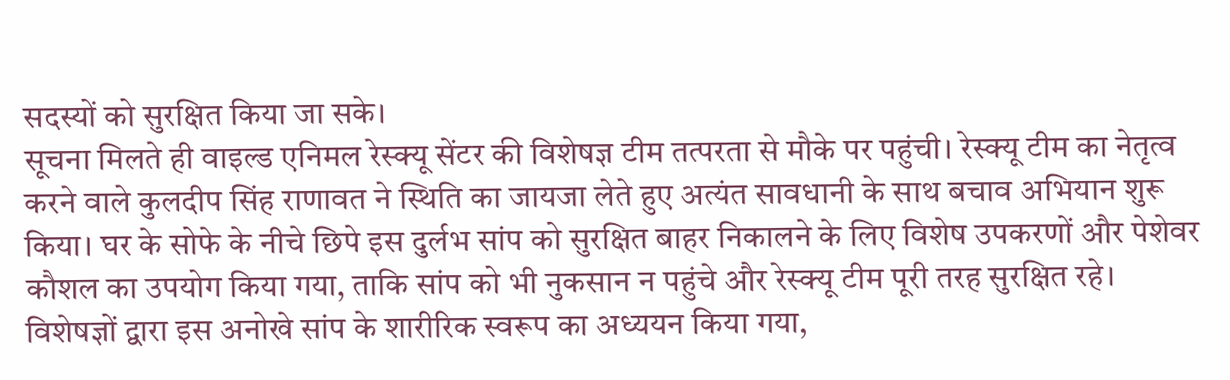सदस्यों को सुरक्षित किया जा सके।
सूचना मिलते ही वाइल्ड एनिमल रेस्क्यू सेंटर की विशेषज्ञ टीम तत्परता से मौके पर पहुंची। रेस्क्यू टीम का नेतृत्व करने वाले कुलदीप सिंह राणावत ने स्थिति का जायजा लेते हुए अत्यंत सावधानी के साथ बचाव अभियान शुरू किया। घर के सोफे के नीचे छिपे इस दुर्लभ सांप को सुरक्षित बाहर निकालने के लिए विशेष उपकरणों और पेशेवर कौशल का उपयोग किया गया, ताकि सांप को भी नुकसान न पहुंचे और रेस्क्यू टीम पूरी तरह सुरक्षित रहे।
विशेषज्ञों द्वारा इस अनोखे सांप के शारीरिक स्वरूप का अध्ययन किया गया,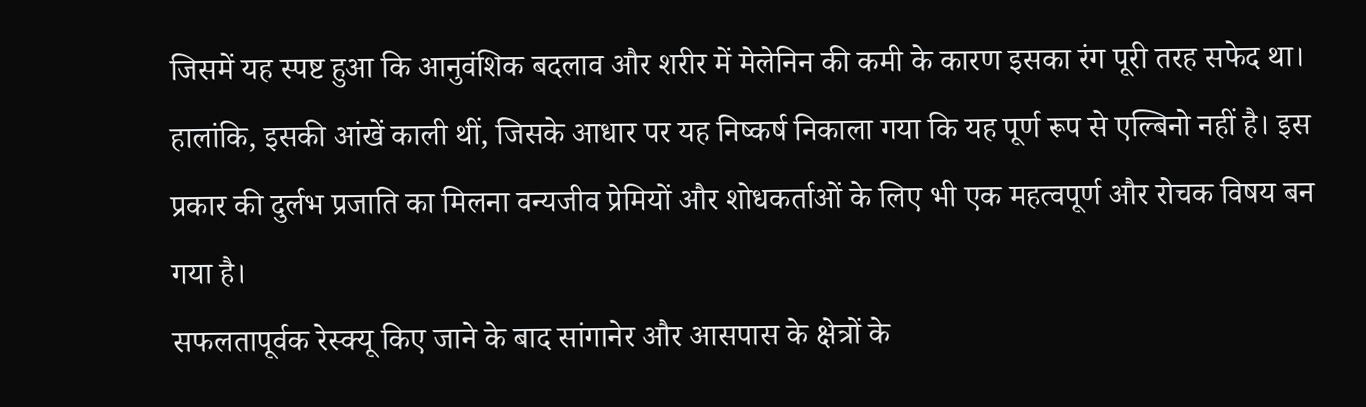जिसमें यह स्पष्ट हुआ कि आनुवंशिक बदलाव और शरीर में मेलेनिन की कमी के कारण इसका रंग पूरी तरह सफेद था। हालांकि, इसकी आंखें काली थीं, जिसके आधार पर यह निष्कर्ष निकाला गया कि यह पूर्ण रूप से एल्बिनो नहीं है। इस प्रकार की दुर्लभ प्रजाति का मिलना वन्यजीव प्रेमियों और शोधकर्ताओं के लिए भी एक महत्वपूर्ण और रोचक विषय बन गया है।
सफलतापूर्वक रेस्क्यू किए जाने के बाद सांगानेर और आसपास के क्षेत्रों के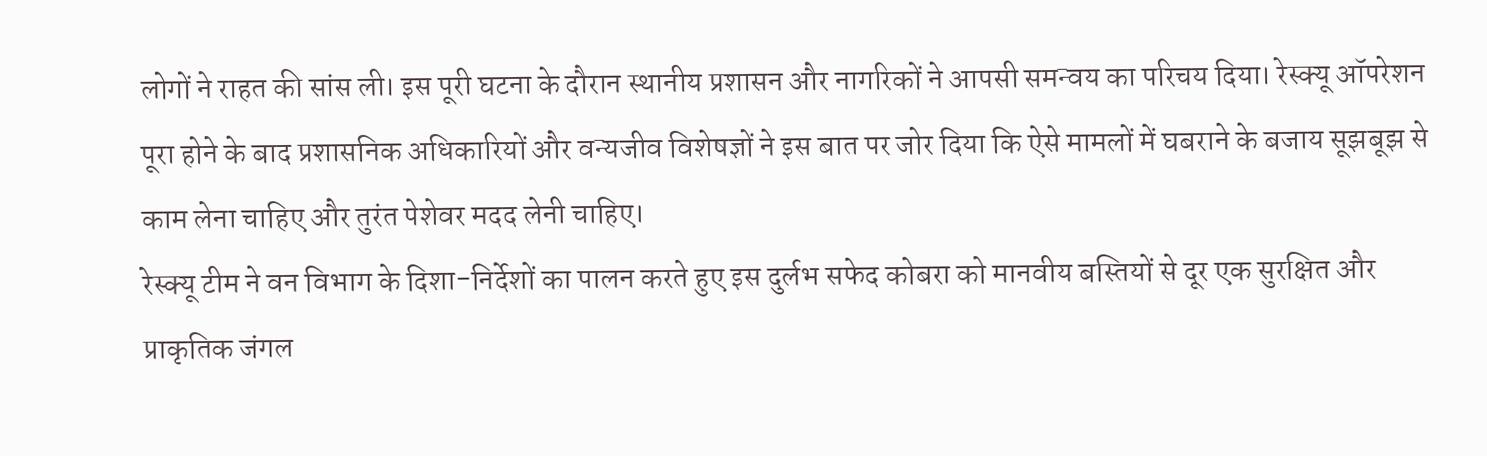लोगों ने राहत की सांस ली। इस पूरी घटना के दौरान स्थानीय प्रशासन और नागरिकों ने आपसी समन्वय का परिचय दिया। रेस्क्यू ऑपरेशन पूरा होने के बाद प्रशासनिक अधिकारियों और वन्यजीव विशेषज्ञों ने इस बात पर जोर दिया कि ऐसे मामलों में घबराने के बजाय सूझबूझ से काम लेना चाहिए और तुरंत पेशेवर मदद लेनी चाहिए।
रेस्क्यू टीम ने वन विभाग के दिशा-निर्देशों का पालन करते हुए इस दुर्लभ सफेद कोबरा को मानवीय बस्तियों से दूर एक सुरक्षित और प्राकृतिक जंगल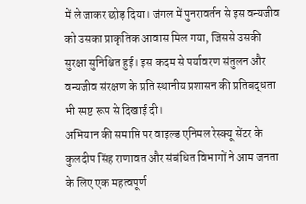में ले जाकर छोड़ दिया। जंगल में पुनरावर्तन से इस वन्यजीव को उसका प्राकृतिक आवास मिल गया, जिससे उसकी सुरक्षा सुनिश्चित हुई। इस कदम से पर्यावरण संतुलन और वन्यजीव संरक्षण के प्रति स्थानीय प्रशासन की प्रतिबद्धता भी स्पष्ट रूप से दिखाई दी।
अभियान की समाप्ति पर वाइल्ड एनिमल रेस्क्यू सेंटर के कुलदीप सिंह राणावत और संबंधित विभागों ने आम जनता के लिए एक महत्वपूर्ण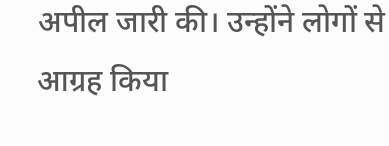अपील जारी की। उन्होंने लोगों से आग्रह किया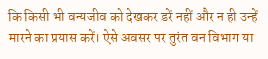कि किसी भी वन्यजीव को देखकर डरें नहीं और न ही उन्हें मारने का प्रयास करें। ऐसे अवसर पर तुरंत वन विभाग या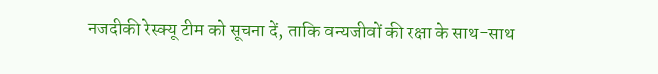नजदीकी रेस्क्यू टीम को सूचना दें, ताकि वन्यजीवों की रक्षा के साथ-साथ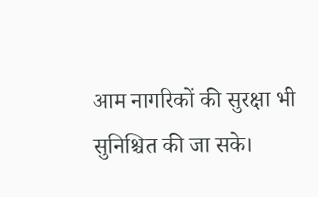आम नागरिकों की सुरक्षा भी सुनिश्चित की जा सके।